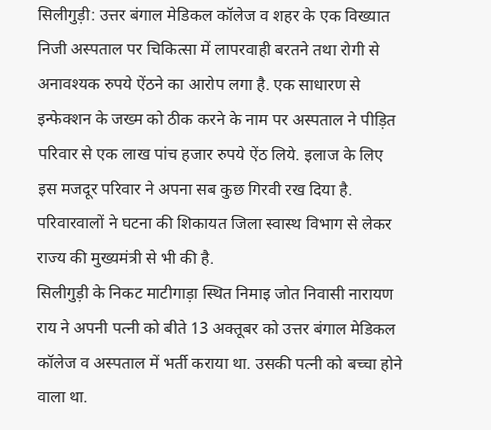सिलीगुड़ी: उत्तर बंगाल मेडिकल कॉलेज व शहर के एक विख्यात निजी अस्पताल पर चिकित्सा में लापरवाही बरतने तथा रोगी से अनावश्यक रुपये ऐंठने का आरोप लगा है. एक साधारण से इन्फेक्शन के जख्म को ठीक करने के नाम पर अस्पताल ने पीड़ित परिवार से एक लाख पांच हजार रुपये ऐंठ लिये. इलाज के लिए इस मजदूर परिवार ने अपना सब कुछ गिरवी रख दिया है. परिवारवालों ने घटना की शिकायत जिला स्वास्थ विभाग से लेकर राज्य की मुख्यमंत्री से भी की है.
सिलीगुड़ी के निकट माटीगाड़ा स्थित निमाइ जोत निवासी नारायण राय ने अपनी पत्नी को बीते 13 अक्तूबर को उत्तर बंगाल मेडिकल कॉलेज व अस्पताल में भर्ती कराया था. उसकी पत्नी को बच्चा होने वाला था.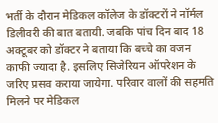भर्ती के दौरान मेडिकल कॉलेज के डॉक्टरों ने नॉर्मल डिलीवरी की बात बतायी. जबकि पांच दिन बाद 18 अक्टूबर को डॉक्टर ने बताया कि बच्चे का वजन काफी ज्यादा है. इसलिए सिजेरियन ऑपरेशन के जरिए प्रसव कराया जायेगा. परिवार वालों की सहमति मिलने पर मेडिकल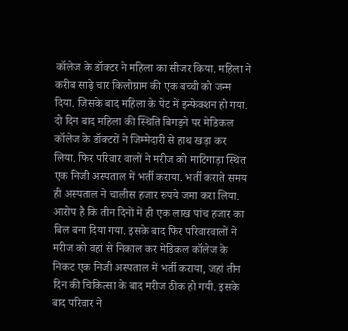कॉलेज के डॉक्टर ने महिला का सीजर किया. महिला ने करीब साढ़े चार किलोग्राम की एक बच्ची को जन्म दिया. जिसके बाद महिला के पेट में इन्फेक्शन हो गया. दो दिन बाद महिला की स्थिति बिगड़ने पर मेडिकल कॉलेज के डॉक्टरों ने जिम्मेदारी से हाथ खड़ा कर लिया. फिर परिवार वालों ने मरीज को माटिगाड़ा स्थित एक निजी अस्पताल में भर्ती कराया. भर्ती कराते समय ही अस्पताल ने चालीस हजार रुपये जमा करा लिया.
आरोप है कि तीन दिनों में ही एक लाख पांच हजार का बिल बना दिया गया. इसके बाद फिर परिवारवालों ने मरीज को वहां से निकाल कर मेडिकल कॉलेज के निकट एक निजी अस्पताल में भर्ती कराया, जहां तीन दिन की चिकित्सा के बाद मरीज ठीक हो गयी. इसके बाद परिवार ने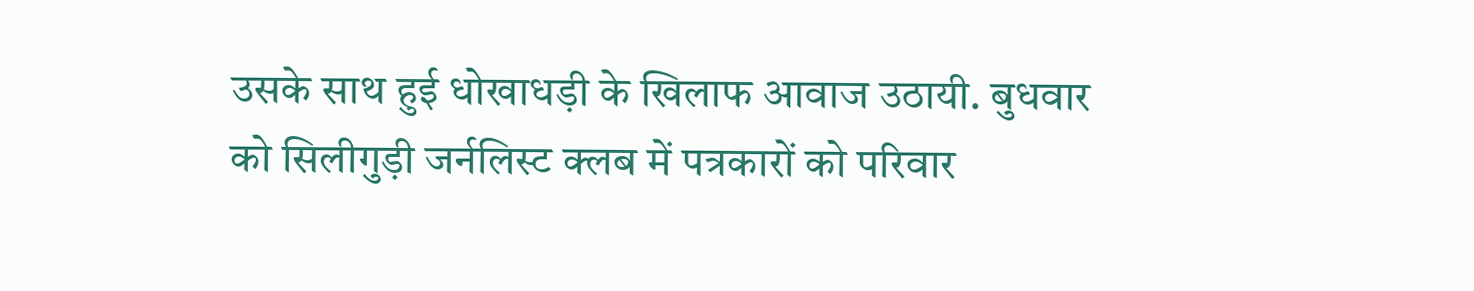उसके साथ हुई धोखाधड़ी के खिलाफ आवाज उठायी. बुधवार को सिलीगुड़ी जर्नलिस्ट क्लब में पत्रकारों को परिवार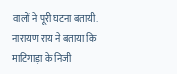वालों ने पूरी घटना बतायी. नारायण राय ने बताया कि माटिगाड़ा के निजी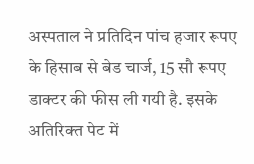अस्पताल ने प्रतिदिन पांच हजार रूपए के हिसाब से बेड चार्ज, 15 सौ रूपए डाक्टर की फीस ली गयी है. इसके अतिरिक्त पेट में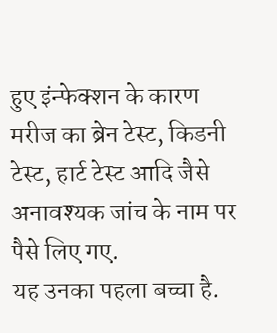हुए इंन्फेक्शन के कारण मरीज का ब्रेन टेस्ट, किडनी टेस्ट, हार्ट टेस्ट आदि जैसे अनावश्यक जांच के नाम पर पैसे लिए गए.
यह उनका पहला बच्चा है.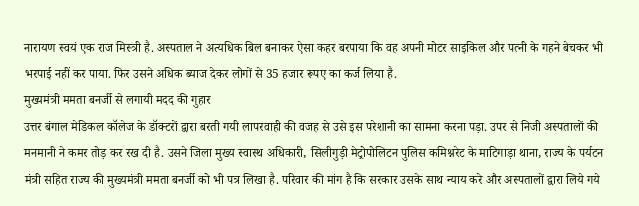नारायण स्वयं एक राज मिस्त्री है. अस्पताल ने अत्यधिक बिल बनाकर ऐसा कहर बरपाया कि वह अपनी मोटर साइकिल और पत्नी के गहने बेचकर भी भरपाई नहीं कर पाया. फिर उसने अधिक ब्याज देकर लोगों से 35 हजार रूपए का कर्ज लिया है.
मुख्यमंत्री ममता बनर्जी से लगायी मदद की गुहार
उत्तर बंगाल मेडिकल कॉलेज के डॉक्टरों द्वारा बरती गयी लापरवाही की वजह से उसे इस परेशानी का सामना करना पड़ा. उपर से निजी अस्पतालों की मनमानी ने कमर तोड़ कर रख दी है. उसने जिला मुख्य स्वास्थ अधिकारी, सिलीगुड़ी मेट्रोपोलिटन पुलिस कमिश्नरेट के माटिगाड़ा थाना, राज्य के पर्यटन मंत्री सहित राज्य की मुख्यमंत्री ममता बनर्जी को भी पत्र लिखा है. परिवार की मांग है कि सरकार उसके साथ न्याय करे और अस्पतालों द्वारा लिये गये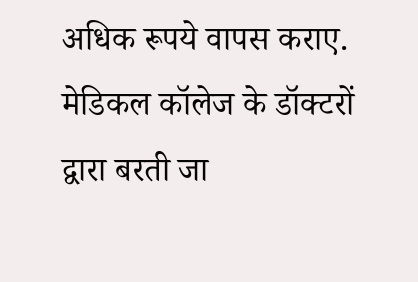अधिक रूपये वापस कराए. मेडिकल कॉलेज के डॉक्टरों द्वारा बरती जा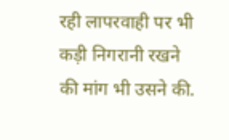रही लापरवाही पर भी कड़ी निगरानी रखने की मांग भी उसने की.